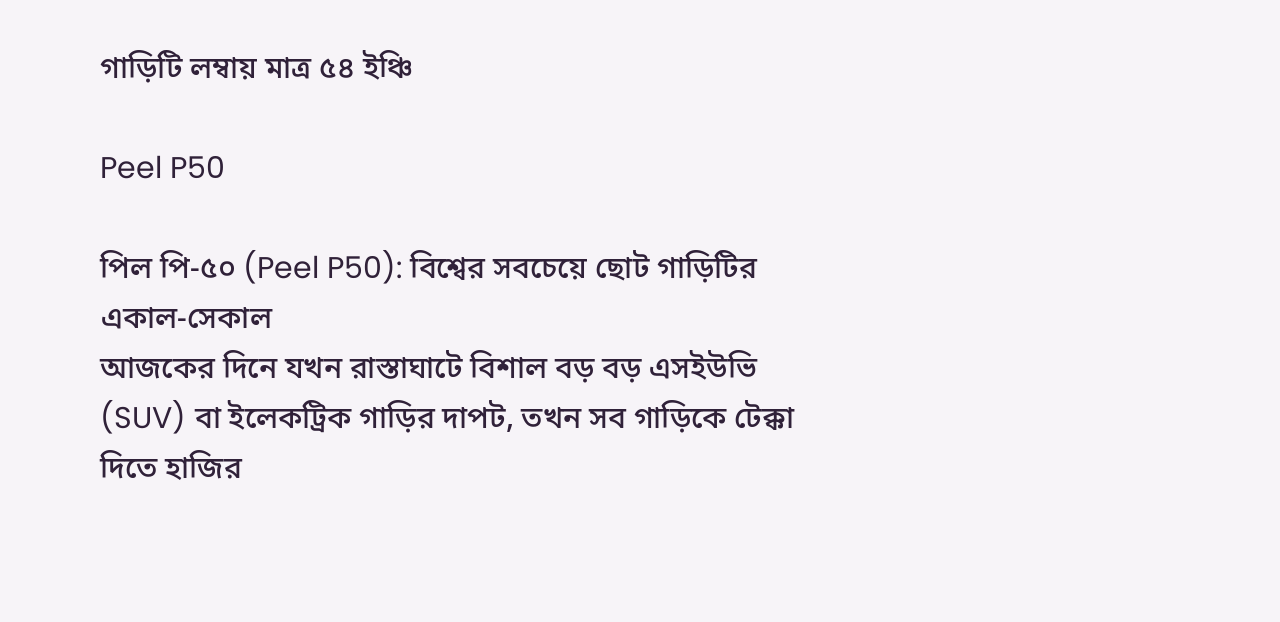গাড়িটি লম্বায় মাত্র ৫৪ ইঞ্চি

Peel P50

পিল পি-৫০ (Peel P50): বিশ্বের সবচেয়ে ছোট গাড়িটির একাল-সেকাল
আজকের দিনে যখন রাস্তাঘাটে বিশাল বড় বড় এসইউভি (SUV) বা ইলেকট্রিক গাড়ির দাপট, তখন সব গাড়িকে টেক্কা দিতে হাজির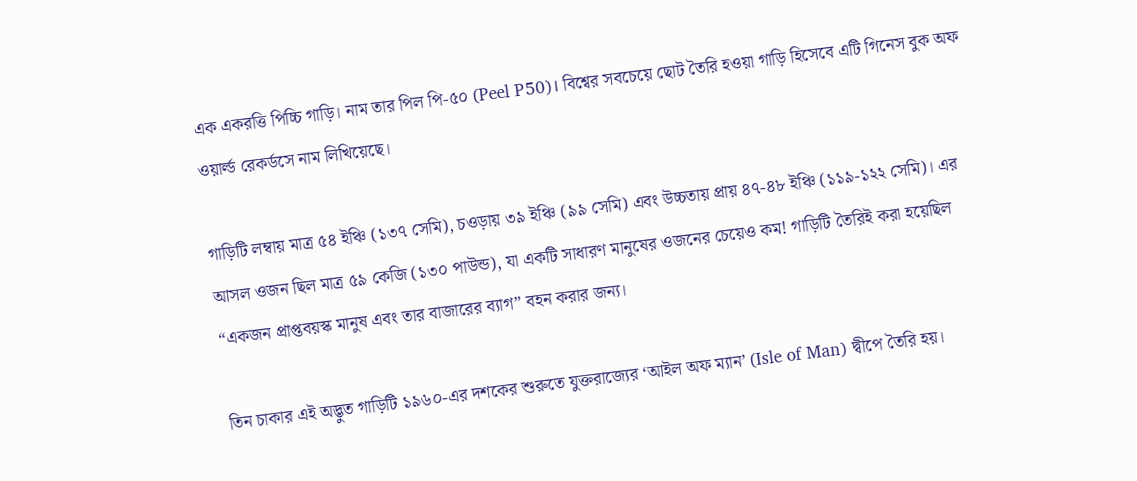এক একরত্তি পিচ্চি গাড়ি। নাম তার পিল পি-৫০ (Peel P50)। বিশ্বের সবচেয়ে ছোট তৈরি হওয়া গাড়ি হিসেবে এটি গিনেস বুক অফ ওয়ার্ল্ড রেকর্ডসে নাম লিখিয়েছে।

গাড়িটি লম্বায় মাত্র ৫৪ ইঞ্চি (১৩৭ সেমি), চওড়ায় ৩৯ ইঞ্চি (৯৯ সেমি) এবং উচ্চতায় প্রায় ৪৭-৪৮ ইঞ্চি (১১৯-১২২ সেমি)। এর আসল ওজন ছিল মাত্র ৫৯ কেজি (১৩০ পাউন্ড), যা একটি সাধারণ মানুষের ওজনের চেয়েও কম! গাড়িটি তৈরিই করা হয়েছিল “একজন প্রাপ্তবয়স্ক মানুষ এবং তার বাজারের ব্যাগ” বহন করার জন্য।

তিন চাকার এই অদ্ভুত গাড়িটি ১৯৬০-এর দশকের শুরুতে যুক্তরাজ্যের ‘আইল অফ ম্যান’ (Isle of Man) দ্বীপে তৈরি হয়।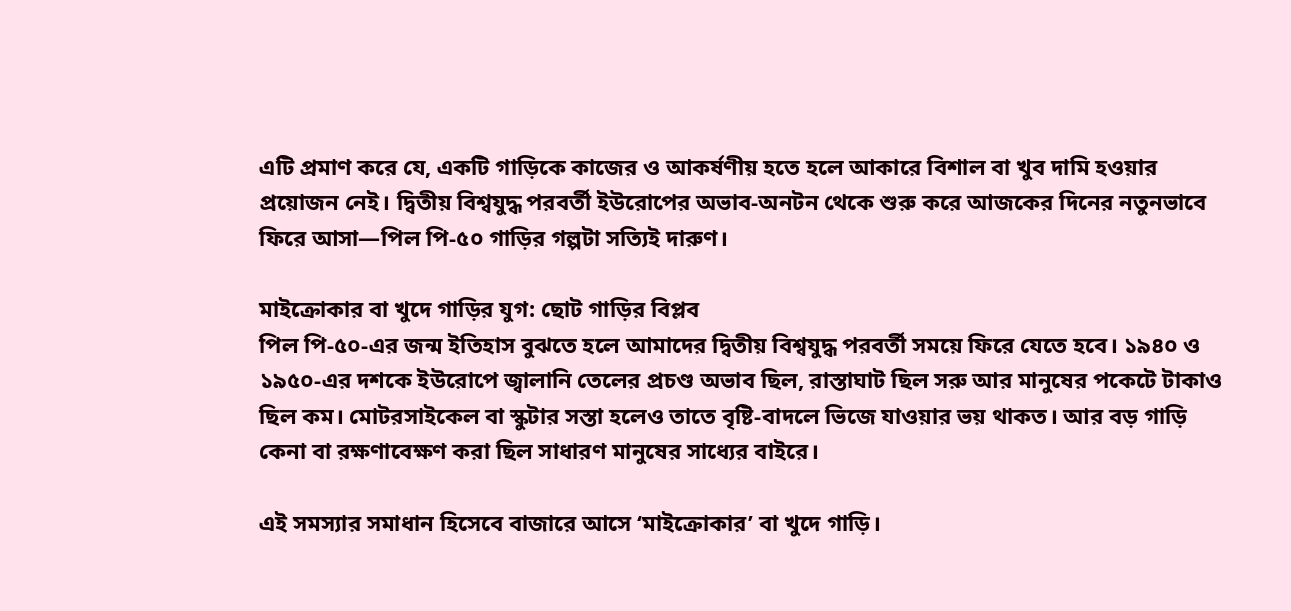এটি প্রমাণ করে যে, একটি গাড়িকে কাজের ও আকর্ষণীয় হতে হলে আকারে বিশাল বা খুব দামি হওয়ার প্রয়োজন নেই। দ্বিতীয় বিশ্বযুদ্ধ পরবর্তী ইউরোপের অভাব-অনটন থেকে শুরু করে আজকের দিনের নতুনভাবে ফিরে আসা—পিল পি-৫০ গাড়ির গল্পটা সত্যিই দারুণ।

মাইক্রোকার বা খুদে গাড়ির যুগ: ছোট গাড়ির বিপ্লব
পিল পি-৫০-এর জন্ম ইতিহাস বুঝতে হলে আমাদের দ্বিতীয় বিশ্বযুদ্ধ পরবর্তী সময়ে ফিরে যেতে হবে। ১৯৪০ ও ১৯৫০-এর দশকে ইউরোপে জ্বালানি তেলের প্রচণ্ড অভাব ছিল, রাস্তাঘাট ছিল সরু আর মানুষের পকেটে টাকাও ছিল কম। মোটরসাইকেল বা স্কুটার সস্তা হলেও তাতে বৃষ্টি-বাদলে ভিজে যাওয়ার ভয় থাকত। আর বড় গাড়ি কেনা বা রক্ষণাবেক্ষণ করা ছিল সাধারণ মানুষের সাধ্যের বাইরে।

এই সমস্যার সমাধান হিসেবে বাজারে আসে ‘মাইক্রোকার’ বা খুদে গাড়ি।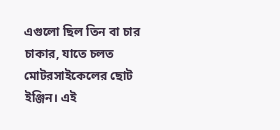এগুলো ছিল তিন বা চার চাকার, যাতে চলত মোটরসাইকেলের ছোট ইঞ্জিন। এই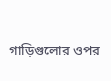গাড়িগুলোর ওপর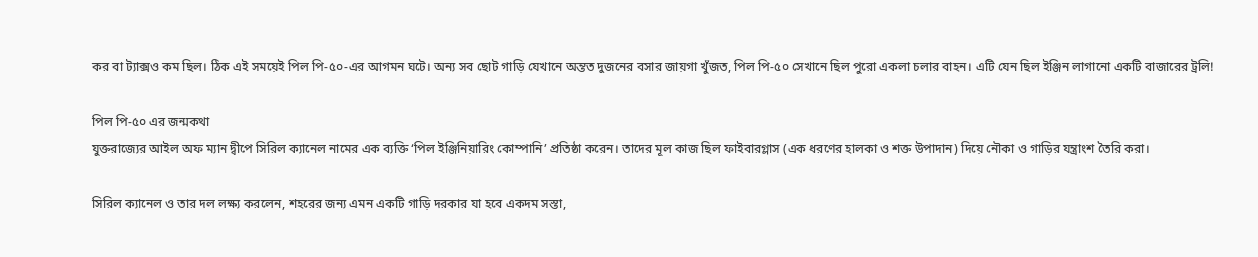কর বা ট্যাক্সও কম ছিল। ঠিক এই সময়েই পিল পি-৫০-এর আগমন ঘটে। অন্য সব ছোট গাড়ি যেখানে অন্তত দুজনের বসার জায়গা খুঁজত, পিল পি-৫০ সেখানে ছিল পুরো একলা চলার বাহন। এটি যেন ছিল ইঞ্জিন লাগানো একটি বাজারের ট্রলি!

পিল পি-৫০ এর জন্মকথা
যুক্তরাজ্যের আইল অফ ম্যান দ্বীপে সিরিল ক্যানেল নামের এক ব্যক্তি ‘পিল ইঞ্জিনিয়ারিং কোম্পানি’ প্রতিষ্ঠা করেন। তাদের মূল কাজ ছিল ফাইবারগ্লাস (এক ধরণের হালকা ও শক্ত উপাদান) দিয়ে নৌকা ও গাড়ির যন্ত্রাংশ তৈরি করা।

সিরিল ক্যানেল ও তার দল লক্ষ্য করলেন, শহরের জন্য এমন একটি গাড়ি দরকার যা হবে একদম সস্তা,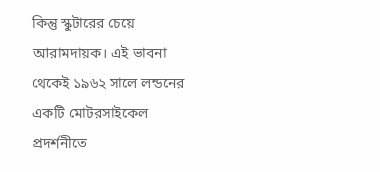কিন্তু স্কুটারের চেয়ে আরামদায়ক। এই ভাবনা থেকেই ১৯৬২ সালে লন্ডনের একটি মোটরসাইকেল প্রদর্শনীতে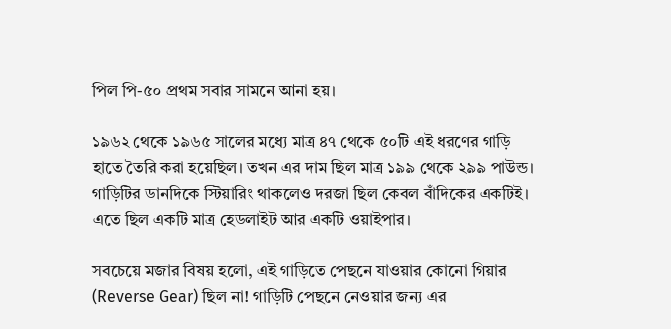পিল পি-৫০ প্রথম সবার সামনে আনা হয়।

১৯৬২ থেকে ১৯৬৫ সালের মধ্যে মাত্র ৪৭ থেকে ৫০টি এই ধরণের গাড়ি হাতে তৈরি করা হয়েছিল। তখন এর দাম ছিল মাত্র ১৯৯ থেকে ২৯৯ পাউন্ড। গাড়িটির ডানদিকে স্টিয়ারিং থাকলেও দরজা ছিল কেবল বাঁদিকের একটিই। এতে ছিল একটি মাত্র হেডলাইট আর একটি ওয়াইপার।

সবচেয়ে মজার বিষয় হলো, এই গাড়িতে পেছনে যাওয়ার কোনো গিয়ার (Reverse Gear) ছিল না! গাড়িটি পেছনে নেওয়ার জন্য এর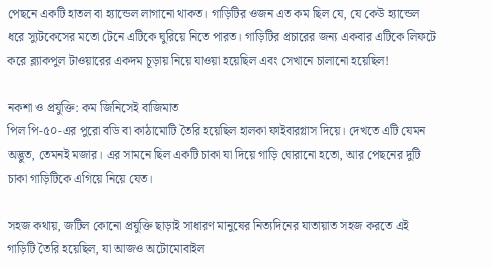পেছনে একটি হাতল বা হ্যান্ডেল লাগানো থাকত। গাড়িটির ওজন এত কম ছিল যে, যে কেউ হ্যান্ডেল ধরে স্যুটকেসের মতো টেনে এটিকে ঘুরিয়ে নিতে পারত। গাড়িটির প্রচারের জন্য একবার এটিকে লিফটে করে ব্ল্যাকপুল টাওয়ারের একদম চূড়ায় নিয়ে যাওয়া হয়েছিল এবং সেখানে চালানো হয়েছিল!

নকশা ও প্রযুক্তি: কম জিনিসেই বাজিমাত
পিল পি-৫০-এর পুরো বডি বা কাঠামোটি তৈরি হয়েছিল হালকা ফাইবারগ্লাস দিয়ে। দেখতে এটি যেমন অদ্ভুত, তেমনই মজার। এর সামনে ছিল একটি চাকা যা দিয়ে গাড়ি ঘোরানো হতো, আর পেছনের দুটি চাকা গাড়িটিকে এগিয়ে নিয়ে যেত।

সহজ কথায়, জটিল কোনো প্রযুক্তি ছাড়াই সাধারণ মানুষের নিত্যদিনের যাতায়াত সহজ করতে এই গাড়িটি তৈরি হয়েছিল, যা আজও অটোমোবাইল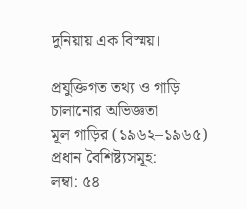দুনিয়ায় এক বিস্ময়।

প্রযুক্তিগত তথ্য ও গাড়ি চালানোর অভিজ্ঞতা
মূল গাড়ির (১৯৬২–১৯৬৫) প্রধান বৈশিষ্ট্যসমূহ:
লম্বা: ৫৪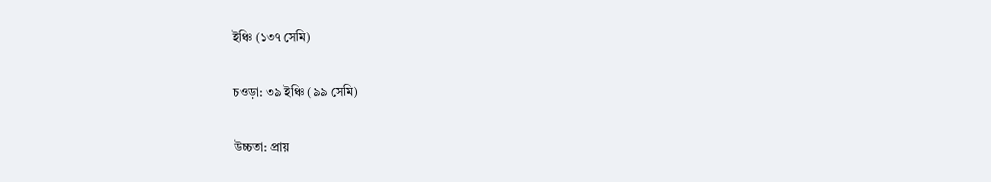ইঞ্চি (১৩৭ সেমি)

চওড়া: ৩৯ ইঞ্চি (৯৯ সেমি)

উচ্চতা: প্রায়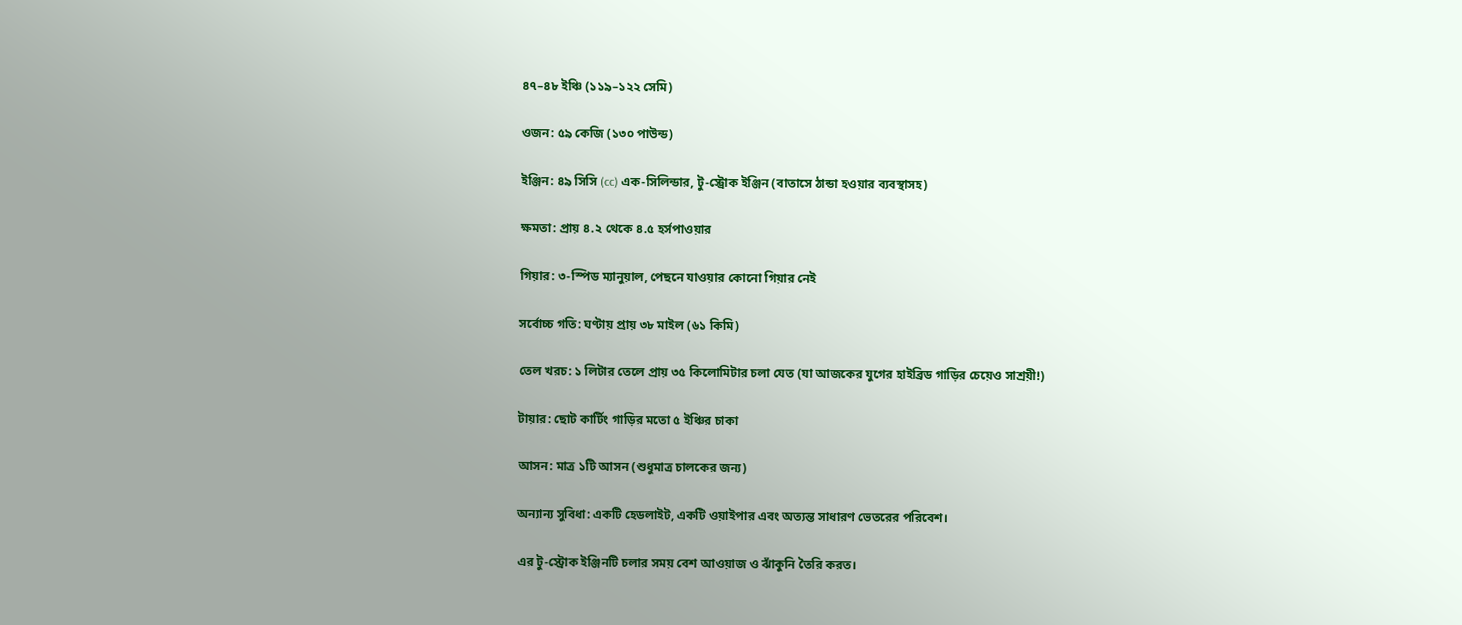৪৭–৪৮ ইঞ্চি (১১৯–১২২ সেমি)

ওজন: ৫৯ কেজি (১৩০ পাউন্ড)

ইঞ্জিন: ৪৯ সিসি (cc) এক-সিলিন্ডার, টু-স্ট্রোক ইঞ্জিন (বাতাসে ঠান্ডা হওয়ার ব্যবস্থাসহ)

ক্ষমতা: প্রায় ৪.২ থেকে ৪.৫ হর্সপাওয়ার

গিয়ার: ৩-স্পিড ম্যানুয়াল, পেছনে যাওয়ার কোনো গিয়ার নেই

সর্বোচ্চ গতি: ঘণ্টায় প্রায় ৩৮ মাইল (৬১ কিমি)

তেল খরচ: ১ লিটার তেলে প্রায় ৩৫ কিলোমিটার চলা যেত (যা আজকের যুগের হাইব্রিড গাড়ির চেয়েও সাশ্রয়ী!)

টায়ার: ছোট কার্টিং গাড়ির মতো ৫ ইঞ্চির চাকা

আসন: মাত্র ১টি আসন (শুধুমাত্র চালকের জন্য)

অন্যান্য সুবিধা: একটি হেডলাইট, একটি ওয়াইপার এবং অত্যন্ত সাধারণ ভেতরের পরিবেশ।

এর টু-স্ট্রোক ইঞ্জিনটি চলার সময় বেশ আওয়াজ ও ঝাঁকুনি তৈরি করত।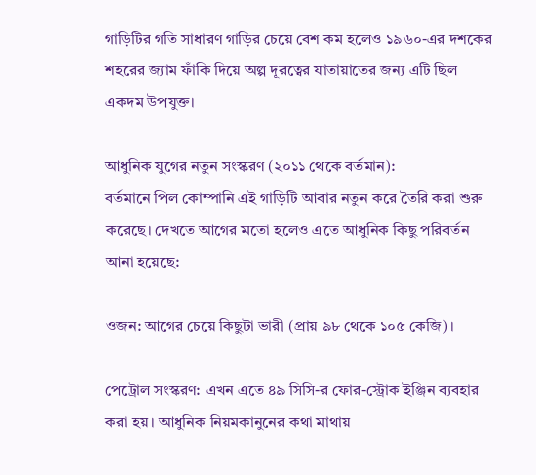গাড়িটির গতি সাধারণ গাড়ির চেয়ে বেশ কম হলেও ১৯৬০-এর দশকের শহরের জ্যাম ফাঁকি দিয়ে অল্প দূরত্বের যাতায়াতের জন্য এটি ছিল একদম উপযুক্ত।

আধুনিক যুগের নতুন সংস্করণ (২০১১ থেকে বর্তমান):
বর্তমানে পিল কোম্পানি এই গাড়িটি আবার নতুন করে তৈরি করা শুরু করেছে। দেখতে আগের মতো হলেও এতে আধুনিক কিছু পরিবর্তন আনা হয়েছে:

ওজন: আগের চেয়ে কিছুটা ভারী (প্রায় ৯৮ থেকে ১০৫ কেজি)।

পেট্রোল সংস্করণ: এখন এতে ৪৯ সিসি-র ফোর-স্ট্রোক ইঞ্জিন ব্যবহার করা হয়। আধুনিক নিয়মকানুনের কথা মাথায়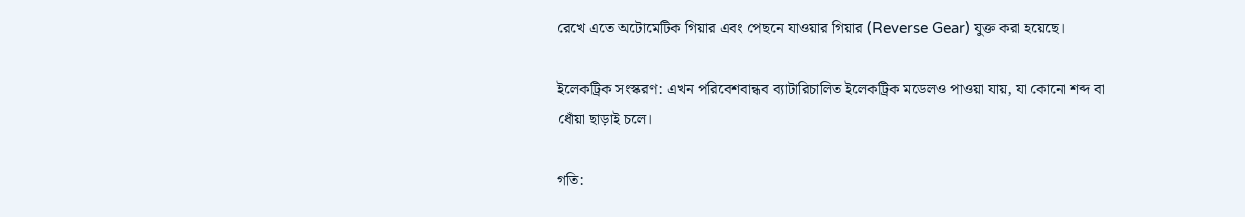রেখে এতে অটোমেটিক গিয়ার এবং পেছনে যাওয়ার গিয়ার (Reverse Gear) যুক্ত করা হয়েছে।

ইলেকট্রিক সংস্করণ: এখন পরিবেশবান্ধব ব্যাটারিচালিত ইলেকট্রিক মডেলও পাওয়া যায়, যা কোনো শব্দ বা ধোঁয়া ছাড়াই চলে।

গতি: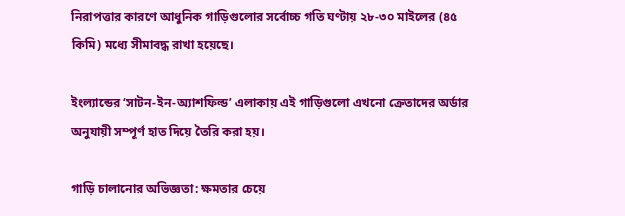নিরাপত্তার কারণে আধুনিক গাড়িগুলোর সর্বোচ্চ গতি ঘণ্টায় ২৮-৩০ মাইলের (৪৫ কিমি) মধ্যে সীমাবদ্ধ রাখা হয়েছে।

ইংল্যান্ডের ‘সাটন-ইন-অ্যাশফিল্ড’ এলাকায় এই গাড়িগুলো এখনো ক্রেতাদের অর্ডার অনুযায়ী সম্পূর্ণ হাত দিয়ে তৈরি করা হয়।

গাড়ি চালানোর অভিজ্ঞতা: ক্ষমতার চেয়ে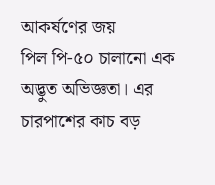আকর্ষণের জয়
পিল পি-৫০ চালানো এক অদ্ভুত অভিজ্ঞতা। এর চারপাশের কাচ বড়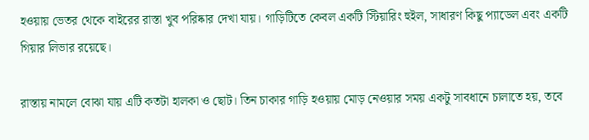হওয়ায় ভেতর থেকে বাইরের রাস্তা খুব পরিষ্কার দেখা যায়। গাড়িটিতে কেবল একটি স্টিয়ারিং হুইল, সাধারণ কিছু প্যাডেল এবং একটি গিয়ার লিভার রয়েছে।

রাস্তায় নামলে বোঝা যায় এটি কতটা হালকা ও ছোট। তিন চাকার গাড়ি হওয়ায় মোড় নেওয়ার সময় একটু সাবধানে চালাতে হয়, তবে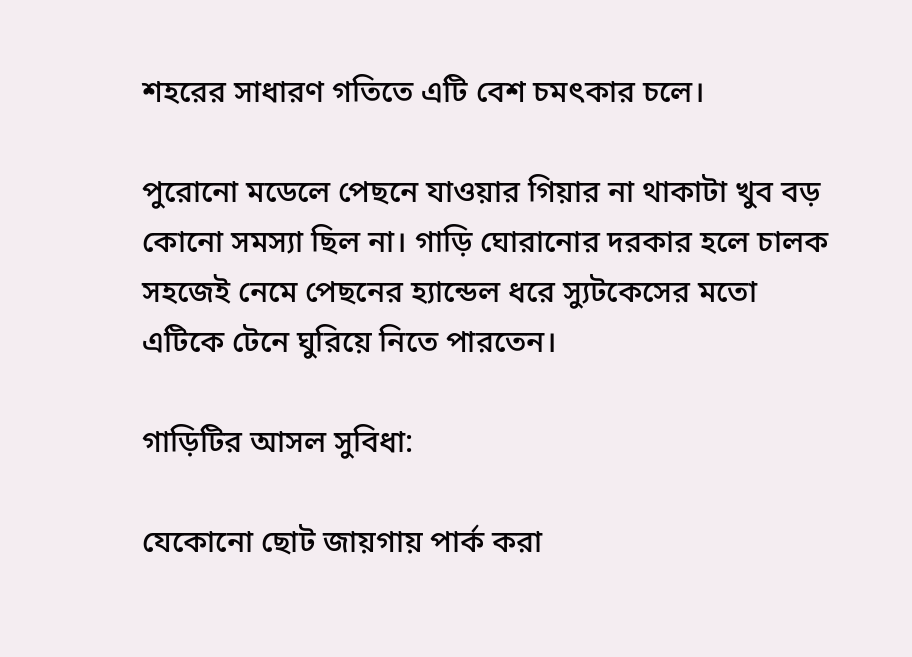শহরের সাধারণ গতিতে এটি বেশ চমৎকার চলে।

পুরোনো মডেলে পেছনে যাওয়ার গিয়ার না থাকাটা খুব বড় কোনো সমস্যা ছিল না। গাড়ি ঘোরানোর দরকার হলে চালক সহজেই নেমে পেছনের হ্যান্ডেল ধরে স্যুটকেসের মতো এটিকে টেনে ঘুরিয়ে নিতে পারতেন।

গাড়িটির আসল সুবিধা:

যেকোনো ছোট জায়গায় পার্ক করা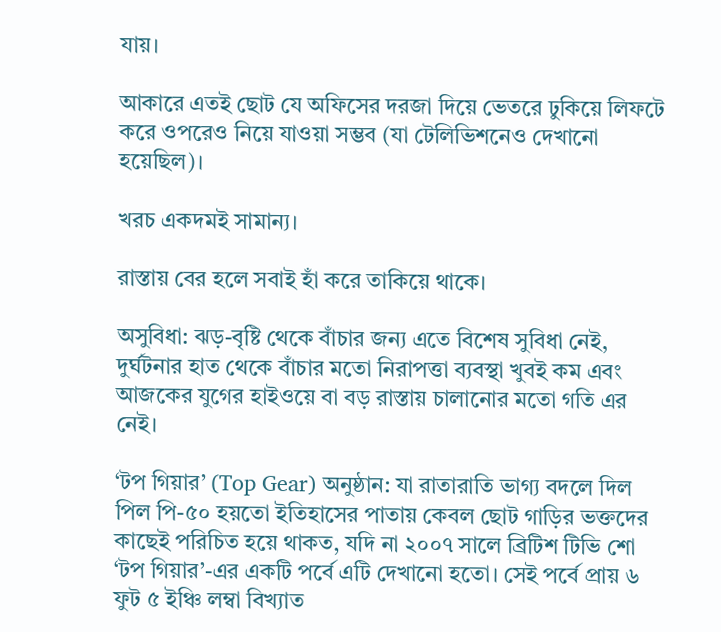যায়।

আকারে এতই ছোট যে অফিসের দরজা দিয়ে ভেতরে ঢুকিয়ে লিফটে করে ওপরেও নিয়ে যাওয়া সম্ভব (যা টেলিভিশনেও দেখানো হয়েছিল)।

খরচ একদমই সামান্য।

রাস্তায় বের হলে সবাই হাঁ করে তাকিয়ে থাকে।

অসুবিধা: ঝড়-বৃষ্টি থেকে বাঁচার জন্য এতে বিশেষ সুবিধা নেই, দুর্ঘটনার হাত থেকে বাঁচার মতো নিরাপত্তা ব্যবস্থা খুবই কম এবং আজকের যুগের হাইওয়ে বা বড় রাস্তায় চালানোর মতো গতি এর নেই।

‘টপ গিয়ার’ (Top Gear) অনুষ্ঠান: যা রাতারাতি ভাগ্য বদলে দিল
পিল পি-৫০ হয়তো ইতিহাসের পাতায় কেবল ছোট গাড়ির ভক্তদের কাছেই পরিচিত হয়ে থাকত, যদি না ২০০৭ সালে ব্রিটিশ টিভি শো ‘টপ গিয়ার’-এর একটি পর্বে এটি দেখানো হতো। সেই পর্বে প্রায় ৬ ফুট ৫ ইঞ্চি লম্বা বিখ্যাত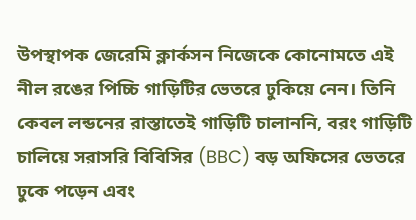উপস্থাপক জেরেমি ক্লার্কসন নিজেকে কোনোমতে এই নীল রঙের পিচ্চি গাড়িটির ভেতরে ঢুকিয়ে নেন। তিনি কেবল লন্ডনের রাস্তাতেই গাড়িটি চালাননি, বরং গাড়িটি চালিয়ে সরাসরি বিবিসির (BBC) বড় অফিসের ভেতরে ঢুকে পড়েন এবং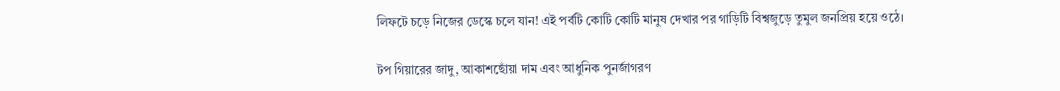লিফটে চড়ে নিজের ডেস্কে চলে যান! এই পর্বটি কোটি কোটি মানুষ দেখার পর গাড়িটি বিশ্বজুড়ে তুমুল জনপ্রিয় হয়ে ওঠে।

টপ গিয়ারের জাদু, আকাশছোঁয়া দাম এবং আধুনিক পুনর্জাগরণ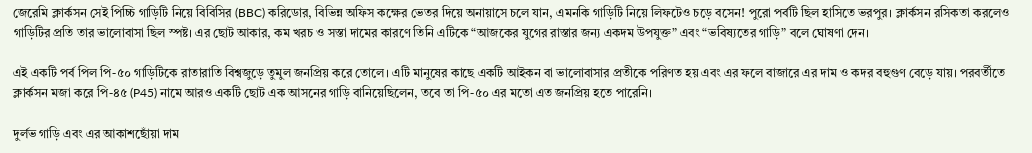জেরেমি ক্লার্কসন সেই পিচ্চি গাড়িটি নিয়ে বিবিসির (BBC) করিডোর, বিভিন্ন অফিস কক্ষের ভেতর দিয়ে অনায়াসে চলে যান, এমনকি গাড়িটি নিয়ে লিফটেও চড়ে বসেন! পুরো পর্বটি ছিল হাসিতে ভরপুর। ক্লার্কসন রসিকতা করলেও গাড়িটির প্রতি তার ভালোবাসা ছিল স্পষ্ট। এর ছোট আকার, কম খরচ ও সস্তা দামের কারণে তিনি এটিকে “আজকের যুগের রাস্তার জন্য একদম উপযুক্ত” এবং “ভবিষ্যতের গাড়ি” বলে ঘোষণা দেন।

এই একটি পর্ব পিল পি-৫০ গাড়িটিকে রাতারাতি বিশ্বজুড়ে তুমুল জনপ্রিয় করে তোলে। এটি মানুষের কাছে একটি আইকন বা ভালোবাসার প্রতীকে পরিণত হয় এবং এর ফলে বাজারে এর দাম ও কদর বহুগুণ বেড়ে যায়। পরবর্তীতে ক্লার্কসন মজা করে পি-৪৫ (P45) নামে আরও একটি ছোট এক আসনের গাড়ি বানিয়েছিলেন, তবে তা পি-৫০ এর মতো এত জনপ্রিয় হতে পারেনি।

দুর্লভ গাড়ি এবং এর আকাশছোঁয়া দাম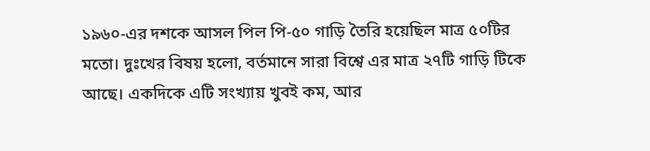১৯৬০-এর দশকে আসল পিল পি-৫০ গাড়ি তৈরি হয়েছিল মাত্র ৫০টির মতো। দুঃখের বিষয় হলো, বর্তমানে সারা বিশ্বে এর মাত্র ২৭টি গাড়ি টিকে আছে। একদিকে এটি সংখ্যায় খুবই কম, আর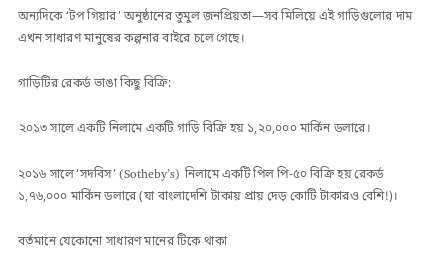অন্যদিকে ‘টপ গিয়ার’ অনুষ্ঠানের তুমুল জনপ্রিয়তা—সব মিলিয়ে এই গাড়িগুলোর দাম এখন সাধারণ মানুষের কল্পনার বাইরে চলে গেছে।

গাড়িটির রেকর্ড ভাঙা কিছু বিক্রি:

২০১৩ সালে একটি নিলামে একটি গাড়ি বিক্রি হয় ১,২০,০০০ মার্কিন ডলারে।

২০১৬ সালে ‘সদবিস’ (Sotheby’s) নিলামে একটি পিল পি-৫০ বিক্রি হয় রেকর্ড ১,৭৬,০০০ মার্কিন ডলারে (যা বাংলাদেশি টাকায় প্রায় দেড় কোটি টাকারও বেশি!)।

বর্তমানে যেকোনো সাধারণ মানের টিকে থাকা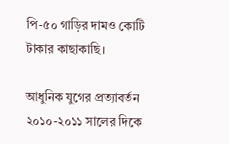পি-৫০ গাড়ির দামও কোটি টাকার কাছাকাছি।

আধুনিক যুগের প্রত্যাবর্তন
২০১০-২০১১ সালের দিকে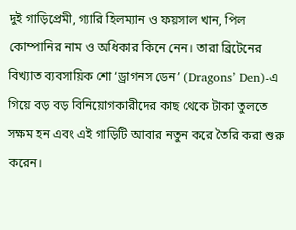দুই গাড়িপ্রেমী, গ্যারি হিলম্যান ও ফয়সাল খান, পিল কোম্পানির নাম ও অধিকার কিনে নেন। তারা ব্রিটেনের বিখ্যাত ব্যবসায়িক শো ‘ড্রাগনস ডেন’ (Dragons’ Den)-এ গিয়ে বড় বড় বিনিয়োগকারীদের কাছ থেকে টাকা তুলতে সক্ষম হন এবং এই গাড়িটি আবার নতুন করে তৈরি করা শুরু করেন।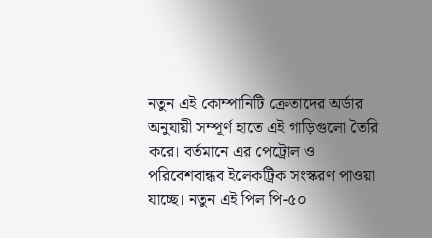নতুন এই কোম্পানিটি ক্রেতাদের অর্ডার অনুযায়ী সম্পূর্ণ হাতে এই গাড়িগুলো তৈরি করে। বর্তমানে এর পেট্রোল ও পরিবেশবান্ধব ইলেকট্রিক সংস্করণ পাওয়া যাচ্ছে। নতুন এই পিল পি-৫০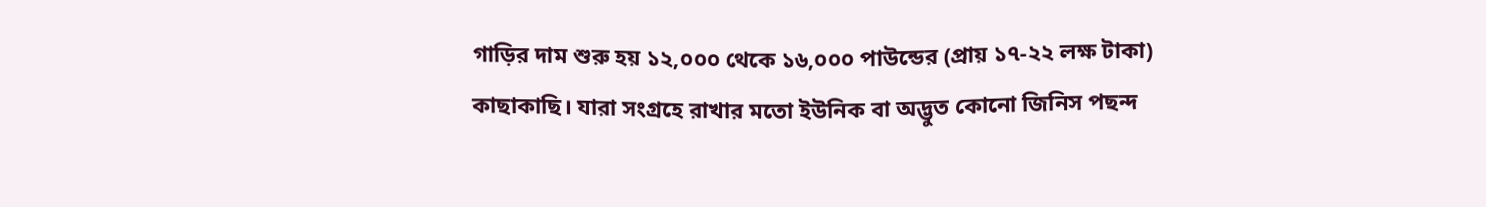গাড়ির দাম শুরু হয় ১২,০০০ থেকে ১৬,০০০ পাউন্ডের (প্রায় ১৭-২২ লক্ষ টাকা) কাছাকাছি। যারা সংগ্রহে রাখার মতো ইউনিক বা অদ্ভুত কোনো জিনিস পছন্দ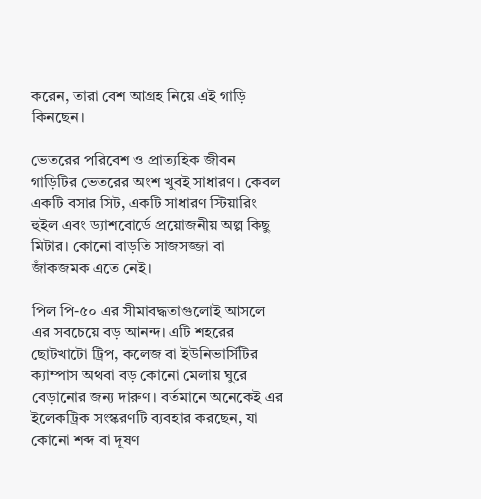করেন, তারা বেশ আগ্রহ নিয়ে এই গাড়ি কিনছেন।

ভেতরের পরিবেশ ও প্রাত্যহিক জীবন
গাড়িটির ভেতরের অংশ খুবই সাধারণ। কেবল একটি বসার সিট, একটি সাধারণ স্টিয়ারিং হুইল এবং ড্যাশবোর্ডে প্রয়োজনীয় অল্প কিছু মিটার। কোনো বাড়তি সাজসজ্জা বা জাঁকজমক এতে নেই।

পিল পি-৫০ এর সীমাবদ্ধতাগুলোই আসলে এর সবচেয়ে বড় আনন্দ। এটি শহরের ছোটখাটো ট্রিপ, কলেজ বা ইউনিভার্সিটির ক্যাম্পাস অথবা বড় কোনো মেলায় ঘুরে বেড়ানোর জন্য দারুণ। বর্তমানে অনেকেই এর ইলেকট্রিক সংস্করণটি ব্যবহার করছেন, যা কোনো শব্দ বা দূষণ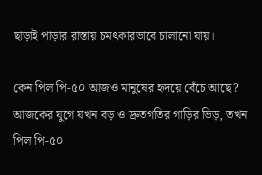ছাড়াই পাড়ার রাস্তায় চমৎকারভাবে চালানো যায়।

কেন পিল পি-৫০ আজও মানুষের হৃদয়ে বেঁচে আছে?
আজকের যুগে যখন বড় ও দ্রুতগতির গাড়ির ভিড়, তখন পিল পি-৫০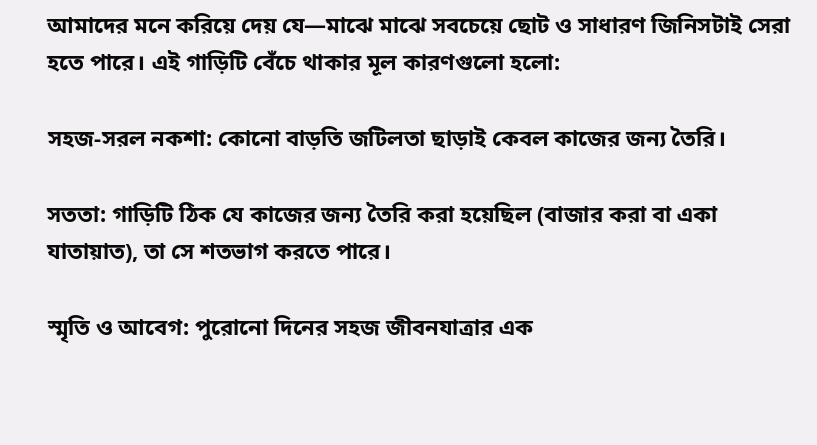আমাদের মনে করিয়ে দেয় যে—মাঝে মাঝে সবচেয়ে ছোট ও সাধারণ জিনিসটাই সেরা হতে পারে। এই গাড়িটি বেঁচে থাকার মূল কারণগুলো হলো:

সহজ-সরল নকশা: কোনো বাড়তি জটিলতা ছাড়াই কেবল কাজের জন্য তৈরি।

সততা: গাড়িটি ঠিক যে কাজের জন্য তৈরি করা হয়েছিল (বাজার করা বা একা যাতায়াত), তা সে শতভাগ করতে পারে।

স্মৃতি ও আবেগ: পুরোনো দিনের সহজ জীবনযাত্রার এক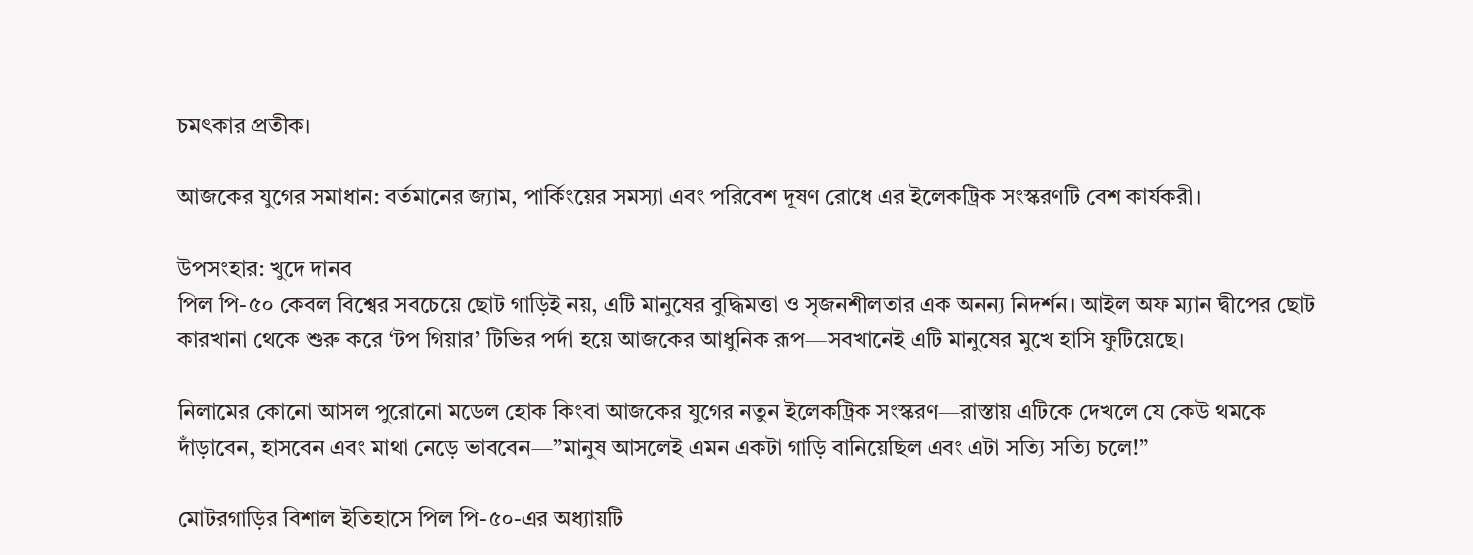চমৎকার প্রতীক।

আজকের যুগের সমাধান: বর্তমানের জ্যাম, পার্কিংয়ের সমস্যা এবং পরিবেশ দূষণ রোধে এর ইলেকট্রিক সংস্করণটি বেশ কার্যকরী।

উপসংহার: খুদে দানব
পিল পি-৫০ কেবল বিশ্বের সবচেয়ে ছোট গাড়িই নয়, এটি মানুষের বুদ্ধিমত্তা ও সৃজনশীলতার এক অনন্য নিদর্শন। আইল অফ ম্যান দ্বীপের ছোট কারখানা থেকে শুরু করে ‘টপ গিয়ার’ টিভির পর্দা হয়ে আজকের আধুনিক রূপ—সবখানেই এটি মানুষের মুখে হাসি ফুটিয়েছে।

নিলামের কোনো আসল পুরোনো মডেল হোক কিংবা আজকের যুগের নতুন ইলেকট্রিক সংস্করণ—রাস্তায় এটিকে দেখলে যে কেউ থমকে দাঁড়াবেন, হাসবেন এবং মাথা নেড়ে ভাববেন—”মানুষ আসলেই এমন একটা গাড়ি বানিয়েছিল এবং এটা সত্যি সত্যি চলে!”

মোটরগাড়ির বিশাল ইতিহাসে পিল পি-৫০-এর অধ্যায়টি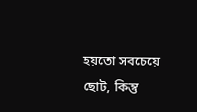হয়তো সবচেয়ে ছোট, কিন্তু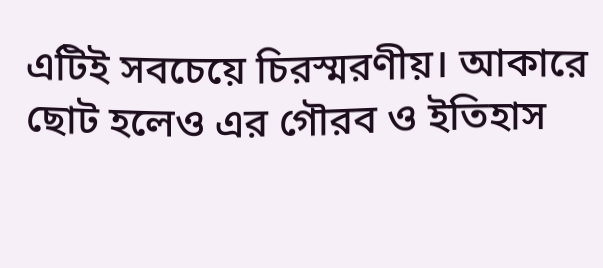এটিই সবচেয়ে চিরস্মরণীয়। আকারে ছোট হলেও এর গৌরব ও ইতিহাস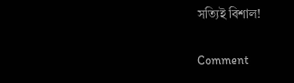সত্যিই বিশাল!

Comment